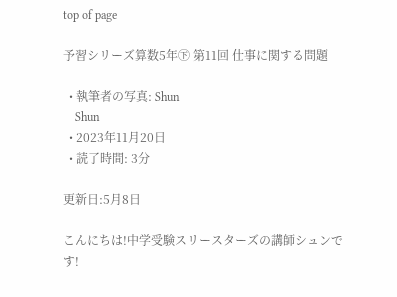top of page

予習シリーズ算数5年㊦ 第11回 仕事に関する問題

  • 執筆者の写真: Shun
    Shun
  • 2023年11月20日
  • 読了時間: 3分

更新日:5月8日

こんにちは!中学受験スリースターズの講師シュンです!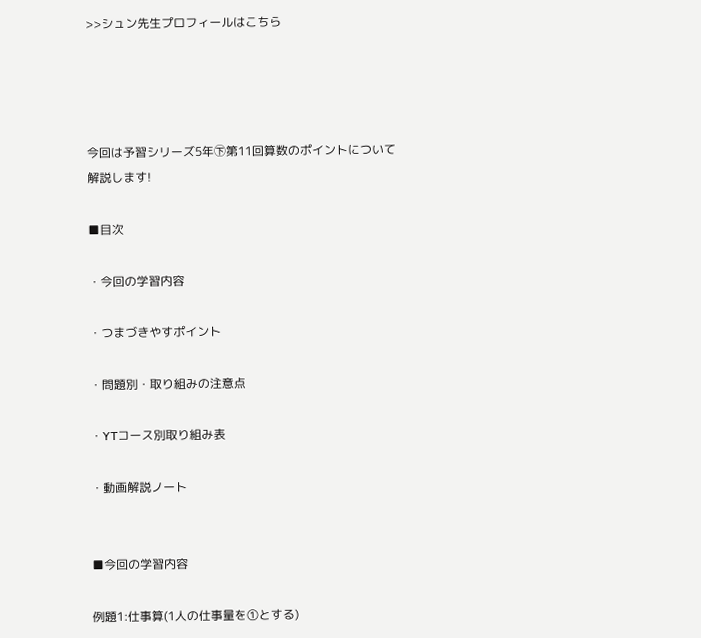>>シュン先生プロフィールはこちら




今回は予習シリーズ5年㊦第11回算数のポイントについて解説します!

■目次

・今回の学習内容

・つまづきやすポイント

・問題別・取り組みの注意点

・YTコース別取り組み表

・動画解説ノート


■今回の学習内容

例題1:仕事算(1人の仕事量を①とする)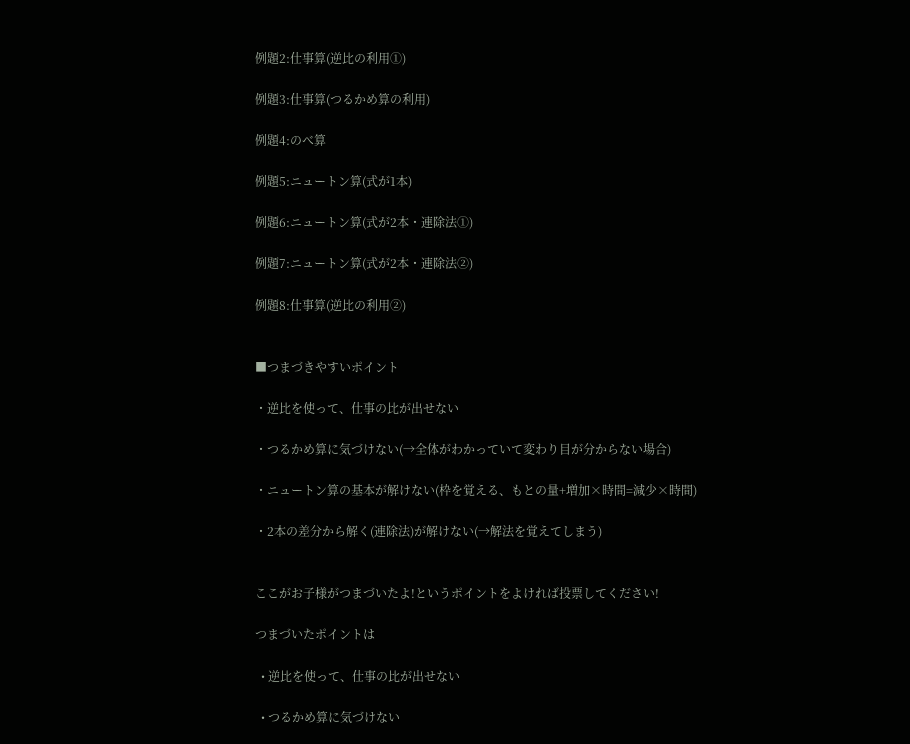例題2:仕事算(逆比の利用①)

例題3:仕事算(つるかめ算の利用)

例題4:のべ算

例題5:ニュートン算(式が1本)

例題6:ニュートン算(式が2本・連除法①)

例題7:ニュートン算(式が2本・連除法②)

例題8:仕事算(逆比の利用②)


■つまづきやすいポイント

・逆比を使って、仕事の比が出せない

・つるかめ算に気づけない(→全体がわかっていて変わり目が分からない場合)

・ニュートン算の基本が解けない(枠を覚える、もとの量+増加×時間=減少×時間)

・2本の差分から解く(連除法)が解けない(→解法を覚えてしまう)


ここがお子様がつまづいたよ!というポイントをよければ投票してください!

つまづいたポイントは

  • 逆比を使って、仕事の比が出せない

  • つるかめ算に気づけない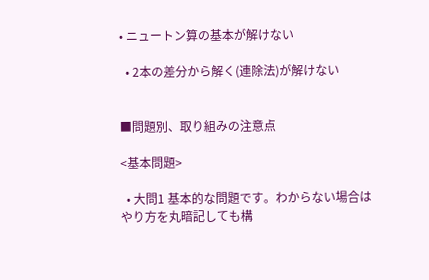• ニュートン算の基本が解けない

  • 2本の差分から解く(連除法)が解けない


■問題別、取り組みの注意点

<基本問題>

  • 大問1 基本的な問題です。わからない場合はやり方を丸暗記しても構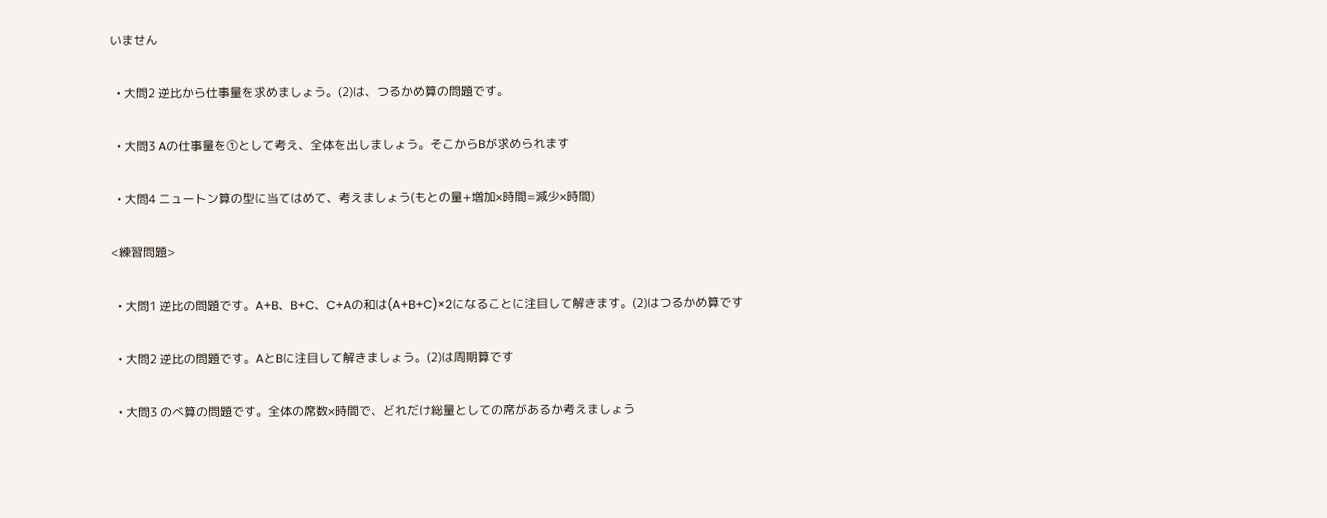いません

  • 大問2 逆比から仕事量を求めましょう。(2)は、つるかめ算の問題です。

  • 大問3 Aの仕事量を①として考え、全体を出しましょう。そこからBが求められます

  • 大問4 ニュートン算の型に当てはめて、考えましょう(もとの量+増加×時間=減少×時間)

<練習問題>

  • 大問1 逆比の問題です。A+B、B+C、C+Aの和は(A+B+C)×2になることに注目して解きます。(2)はつるかめ算です

  • 大問2 逆比の問題です。AとBに注目して解きましょう。(2)は周期算です

  • 大問3 のべ算の問題です。全体の席数×時間で、どれだけ総量としての席があるか考えましょう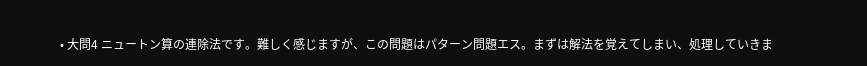• 大問4 ニュートン算の連除法です。難しく感じますが、この問題はパターン問題エス。まずは解法を覚えてしまい、処理していきま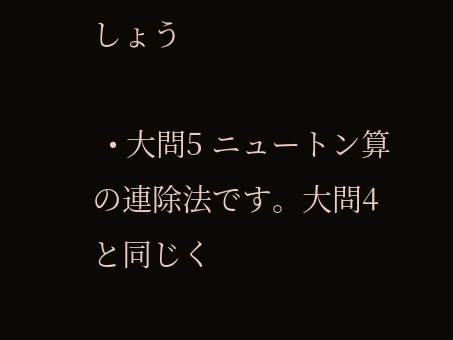しょう

  • 大問5 ニュートン算の連除法です。大問4と同じく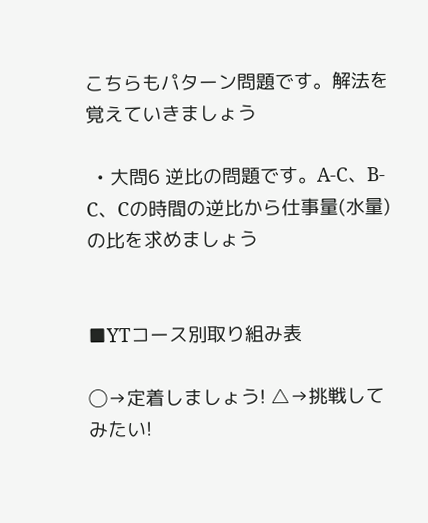こちらもパターン問題です。解法を覚えていきましょう

  • 大問6 逆比の問題です。A-C、B-C、Cの時間の逆比から仕事量(水量)の比を求めましょう


■YTコース別取り組み表

◯→定着しましょう! △→挑戦してみたい!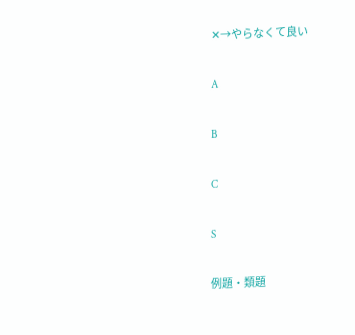✕→やらなくて良い

A

B

C

S

例題・類題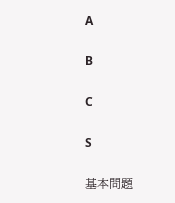A

B

C

S

基本問題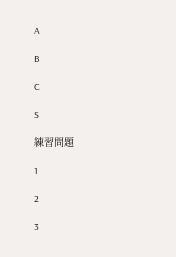A

B

C

S

練習問題

1

2

3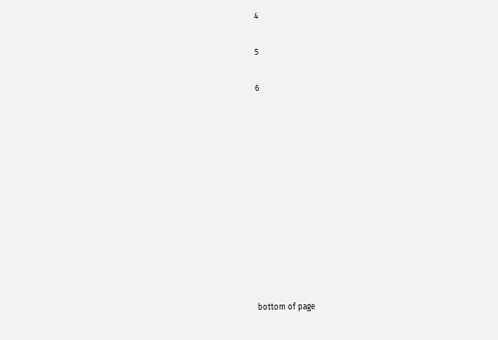4

5

6











bottom of page